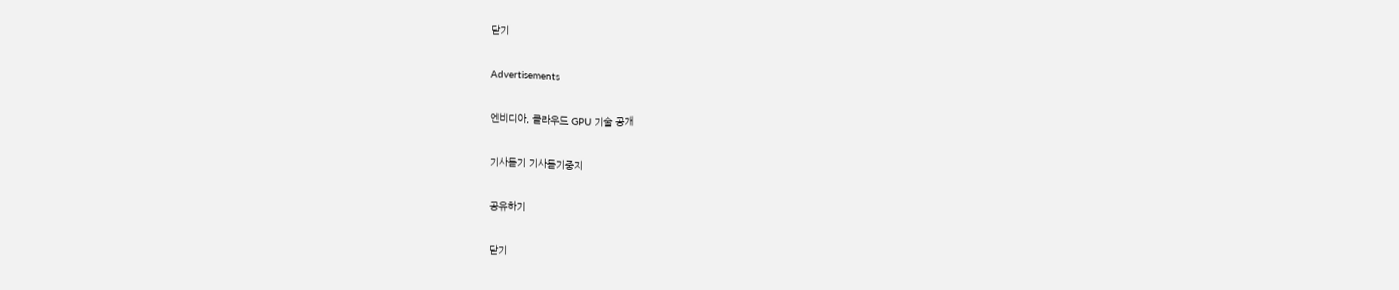닫기

Advertisements

엔비디아, 클라우드 GPU 기술 공개

기사듣기 기사듣기중지

공유하기

닫기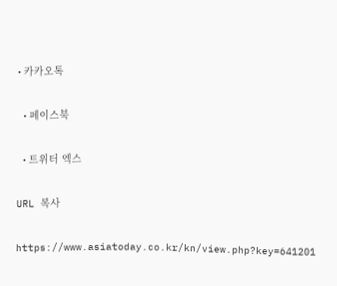• 카카오톡

  • 페이스북

  • 트위터 엑스

URL 복사

https://www.asiatoday.co.kr/kn/view.php?key=641201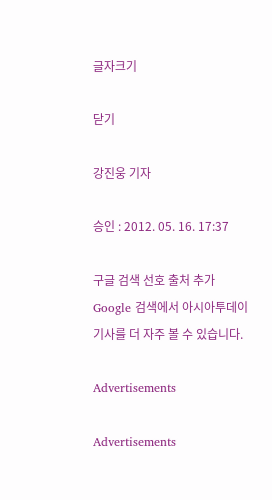글자크기

닫기

강진웅 기자

승인 : 2012. 05. 16. 17:37

구글 검색 선호 출처 추가 Google 검색에서 아시아투데이 기사를 더 자주 볼 수 있습니다.

Advertisements

Advertisements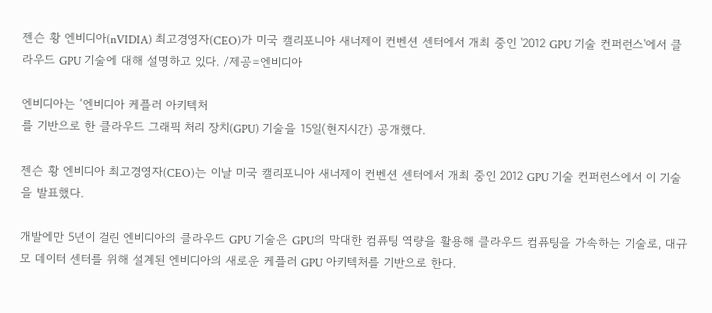젠슨 황 엔비디아(nVIDIA) 최고경영자(CEO)가 미국 캘리포니아 새너제이 컨벤션 센터에서 개최 중인 '2012 GPU 기술 컨퍼런스'에서 클라우드 GPU 기술에 대해 설명하고 있다. /제공=엔비디아

엔비디아는 ‘엔비디아 케플러 아키텍처
를 기반으로 한 클라우드 그래픽 처리 장치(GPU) 기술을 15일(현지시간) 공개했다.

젠슨 황 엔비디아 최고경영자(CEO)는 이날 미국 캘리포니아 새너제이 컨벤션 센터에서 개최 중인 2012 GPU 기술 컨퍼런스에서 이 기술을 발표했다.

개발에만 5년이 걸린 엔비디아의 클라우드 GPU 기술은 GPU의 막대한 컴퓨팅 역량을 활용해 클라우드 컴퓨팅을 가속하는 기술로, 대규모 데이터 센터를 위해 설계된 엔비디아의 새로운 케플러 GPU 아키텍처를 기반으로 한다.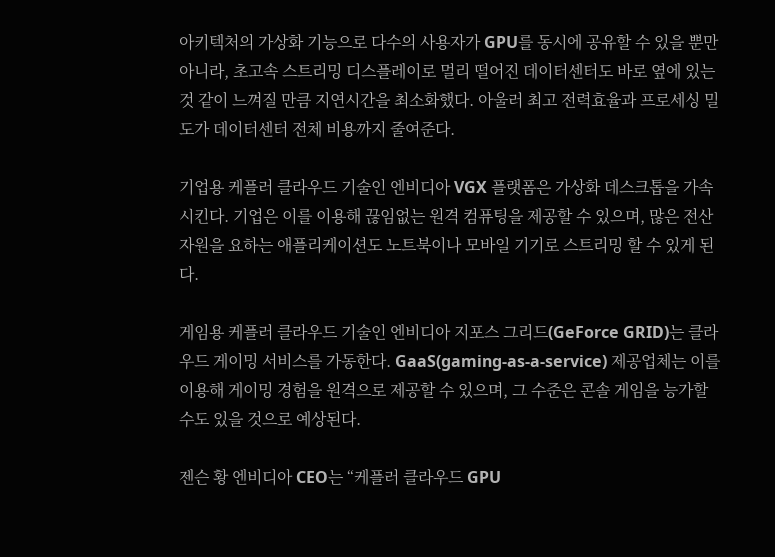아키텍처의 가상화 기능으로 다수의 사용자가 GPU를 동시에 공유할 수 있을 뿐만 아니라, 초고속 스트리밍 디스플레이로 멀리 떨어진 데이터센터도 바로 옆에 있는 것 같이 느껴질 만큼 지연시간을 최소화했다. 아울러 최고 전력효율과 프로세싱 밀도가 데이터센터 전체 비용까지 줄여준다.

기업용 케플러 클라우드 기술인 엔비디아 VGX 플랫폼은 가상화 데스크톱을 가속 시킨다. 기업은 이를 이용해 끊임없는 원격 컴퓨팅을 제공할 수 있으며, 많은 전산자원을 요하는 애플리케이션도 노트북이나 모바일 기기로 스트리밍 할 수 있게 된다.

게임용 케플러 클라우드 기술인 엔비디아 지포스 그리드(GeForce GRID)는 클라우드 게이밍 서비스를 가동한다. GaaS(gaming-as-a-service) 제공업체는 이를 이용해 게이밍 경험을 원격으로 제공할 수 있으며, 그 수준은 콘솔 게임을 능가할 수도 있을 것으로 예상된다.

젠슨 황 엔비디아 CEO는 “케플러 클라우드 GPU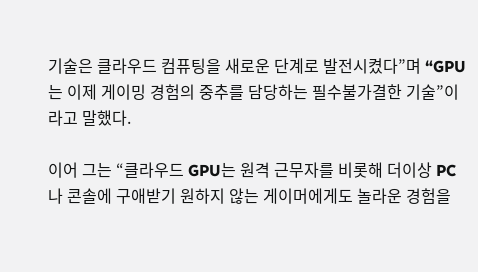기술은 클라우드 컴퓨팅을 새로운 단계로 발전시켰다”며 “GPU는 이제 게이밍 경험의 중추를 담당하는 필수불가결한 기술”이라고 말했다.

이어 그는 “클라우드 GPU는 원격 근무자를 비롯해 더이상 PC나 콘솔에 구애받기 원하지 않는 게이머에게도 놀라운 경험을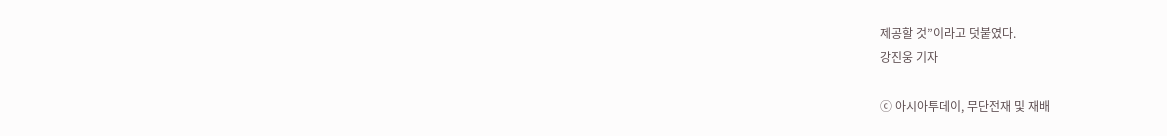제공할 것”이라고 덧붙였다.
강진웅 기자

ⓒ 아시아투데이, 무단전재 및 재배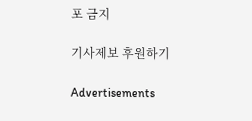포 금지

기사제보 후원하기

Advertisements